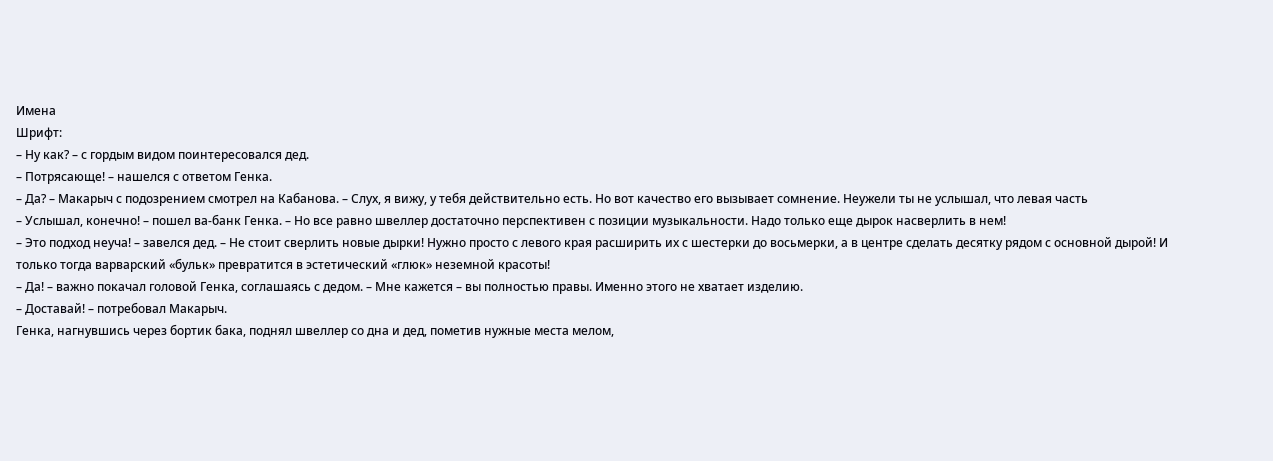Имена
Шрифт:
– Ну как? – с гордым видом поинтересовался дед.
– Потрясающе! – нашелся с ответом Генка.
– Да? – Макарыч с подозрением смотрел на Кабанова. – Слух, я вижу, у тебя действительно есть. Но вот качество его вызывает сомнение. Неужели ты не услышал, что левая часть
– Услышал, конечно! – пошел ва-банк Генка. – Но все равно швеллер достаточно перспективен с позиции музыкальности. Надо только еще дырок насверлить в нем!
– Это подход неуча! – завелся дед. – Не стоит сверлить новые дырки! Нужно просто с левого края расширить их с шестерки до восьмерки, а в центре сделать десятку рядом с основной дырой! И только тогда варварский «бульк» превратится в эстетический «глюк» неземной красоты!
– Да! – важно покачал головой Генка, соглашаясь с дедом. – Мне кажется – вы полностью правы. Именно этого не хватает изделию.
– Доставай! – потребовал Макарыч.
Генка, нагнувшись через бортик бака, поднял швеллер со дна и дед, пометив нужные места мелом,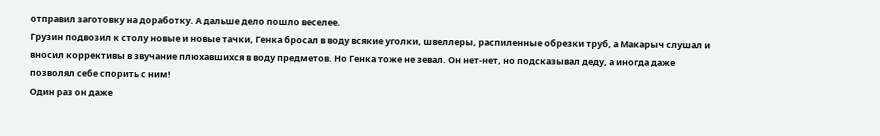отправил заготовку на доработку. А дальше дело пошло веселее.
Грузин подвозил к столу новые и новые тачки, Генка бросал в воду всякие уголки, швеллеры, распиленные обрезки труб, а Макарыч слушал и вносил коррективы в звучание плюхавшихся в воду предметов. Но Генка тоже не зевал. Он нет-нет, но подсказывал деду, а иногда даже позволял себе спорить с ним!
Один раз он даже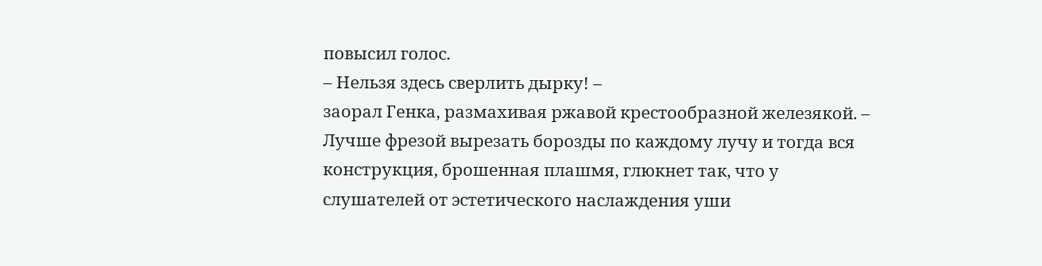повысил голос.
– Нельзя здесь сверлить дырку! –
заорал Генка, размахивая ржавой крестообразной железякой. – Лучше фрезой вырезать борозды по каждому лучу и тогда вся конструкция, брошенная плашмя, глюкнет так, что у слушателей от эстетического наслаждения уши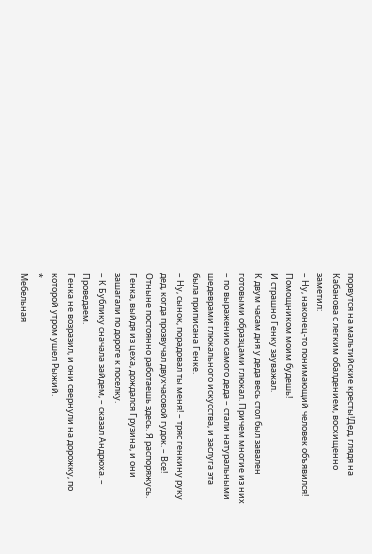порвутся на мальтийские кресты!Дед, глядя на Кабанова с легким обалдением, восхищенно заметил:
– Ну, наконец-то понимающий человек объявился! Помощником моим будешь!
И страшно Генку зауважал.
К двум часам дня у деда весь стол был завален готовыми образцами глюкал. Причем многие из них – по выражению самого деда – стали натуральными шедеврами глюкального искусства, и заслуга эта была приписана Генке.
– Ну, сынок, порадовал ты меня! – тряс генкину руку дед, когда прозвучал двухчасовой гудок. – Все! Отныне постоянно работаешь здесь. Я распоряжусь.
Генка, выйдя из цеха, дождался Грузина, и они зашагали по дороге к поселку.
– К Бублику сначала зайдем, – сказал Андрюха. – Проведаем.
Генка не возразил, и они свернули на дорожку, по которой утром ушел Рыжий.
*
Мебельная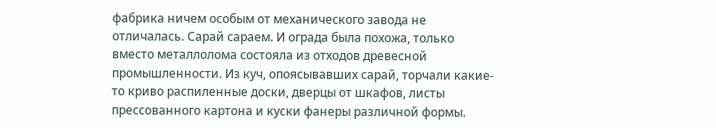фабрика ничем особым от механического завода не отличалась. Сарай сараем. И ограда была похожа, только вместо металлолома состояла из отходов древесной промышленности. Из куч, опоясывавших сарай, торчали какие-то криво распиленные доски, дверцы от шкафов, листы прессованного картона и куски фанеры различной формы.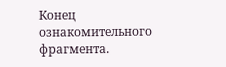Конец ознакомительного фрагмента.